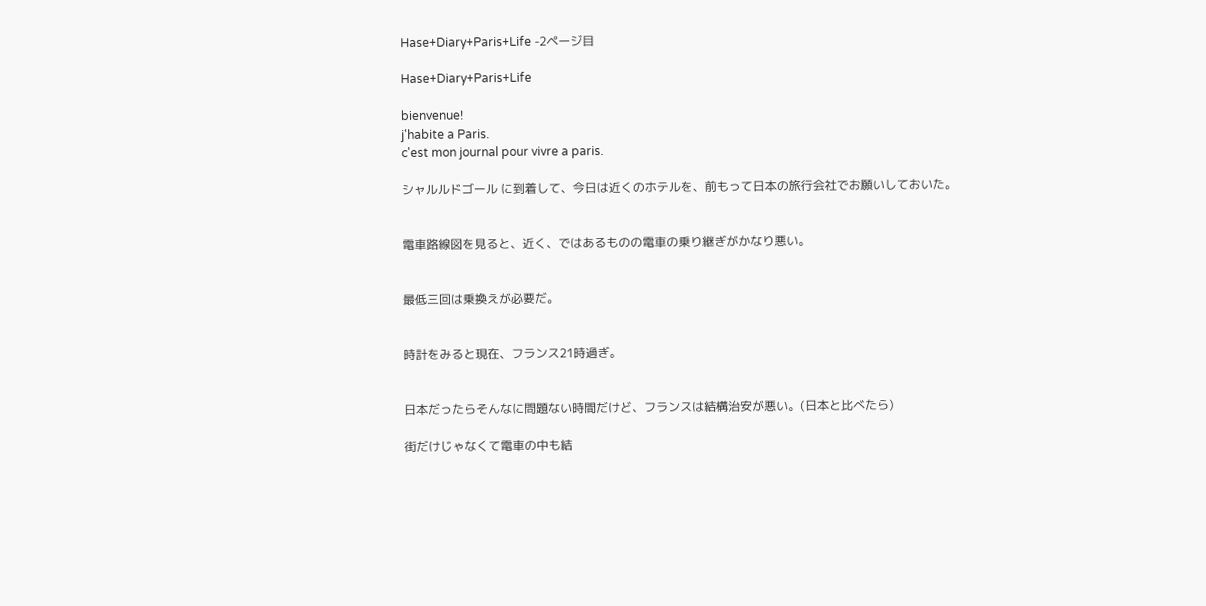Hase+Diary+Paris+Life -2ページ目

Hase+Diary+Paris+Life

bienvenue!
j'habite a Paris.
c'est mon journal pour vivre a paris.

シャルルドゴール に到着して、今日は近くのホテルを、前もって日本の旅行会社でお願いしておいた。


電車路線図を見ると、近く、ではあるものの電車の乗り継ぎがかなり悪い。


最低三回は乗換えが必要だ。


時計をみると現在、フランス21時過ぎ。


日本だったらそんなに問題ない時間だけど、フランスは結構治安が悪い。(日本と比べたら)

街だけじゃなくて電車の中も結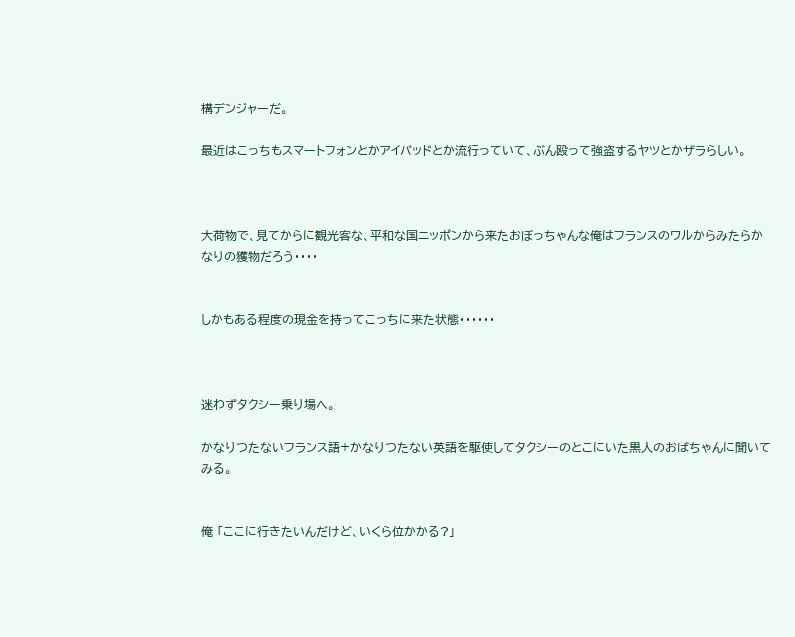構デンジャーだ。

最近はこっちもスマートフォンとかアイパッドとか流行っていて、ぶん殴って強盗するヤツとかザラらしい。



大荷物で、見てからに観光客な、平和な国ニッポンから来たおぼっちゃんな俺はフランスのワルからみたらかなりの獲物だろう・・・・


しかもある程度の現金を持ってこっちに来た状態・・・・・・



迷わずタクシー乗り場へ。

かなりつたないフランス語+かなりつたない英語を駆使してタクシーのとこにいた黒人のおばちゃんに聞いてみる。


俺 「ここに行きたいんだけど、いくら位かかる?」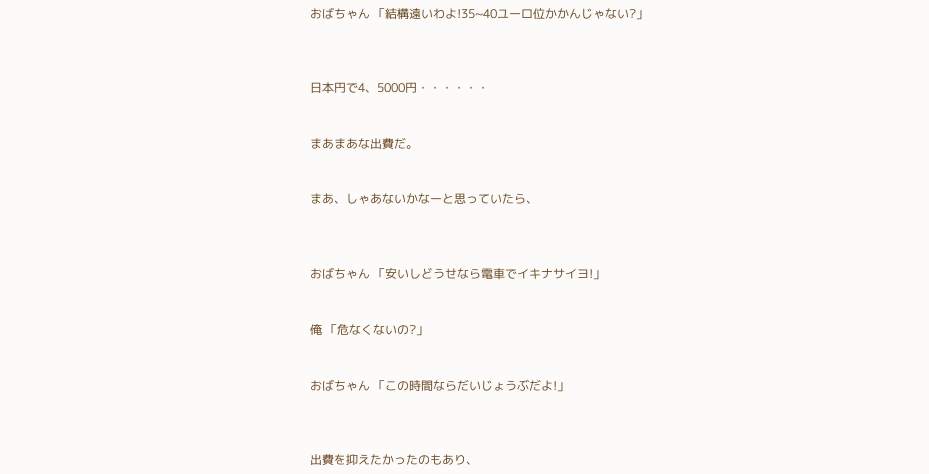おばちゃん 「結構遠いわよ!35~40ユーロ位かかんじゃない?」



日本円で4、5000円・・・・・・


まあまあな出費だ。


まあ、しゃあないかなーと思っていたら、



おばちゃん 「安いしどうせなら電車でイキナサイヨ!」


俺 「危なくないの?」


おばちゃん 「この時間ならだいじょうぶだよ!」



出費を抑えたかったのもあり、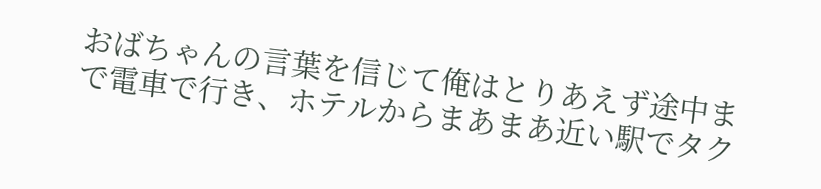おばちゃんの言葉を信じて俺はとりあえず途中まで電車で行き、ホテルからまあまあ近い駅でタク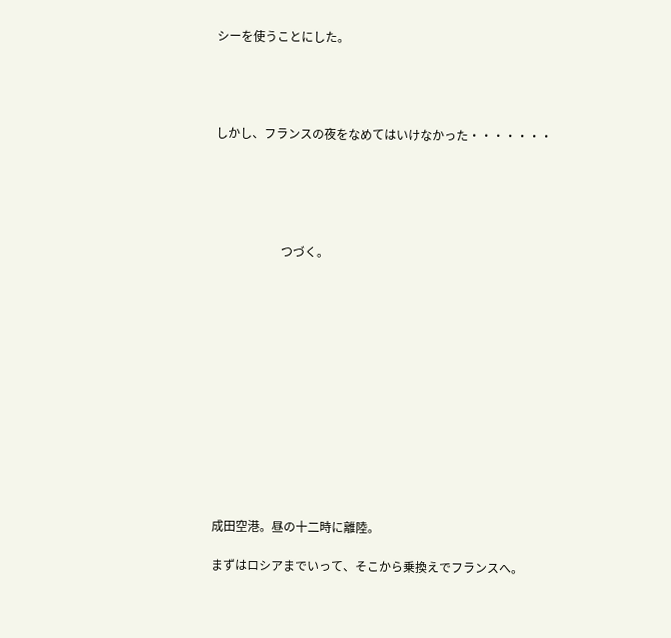シーを使うことにした。




しかし、フランスの夜をなめてはいけなかった・・・・・・・





                      つづく。













成田空港。昼の十二時に離陸。

まずはロシアまでいって、そこから乗換えでフランスへ。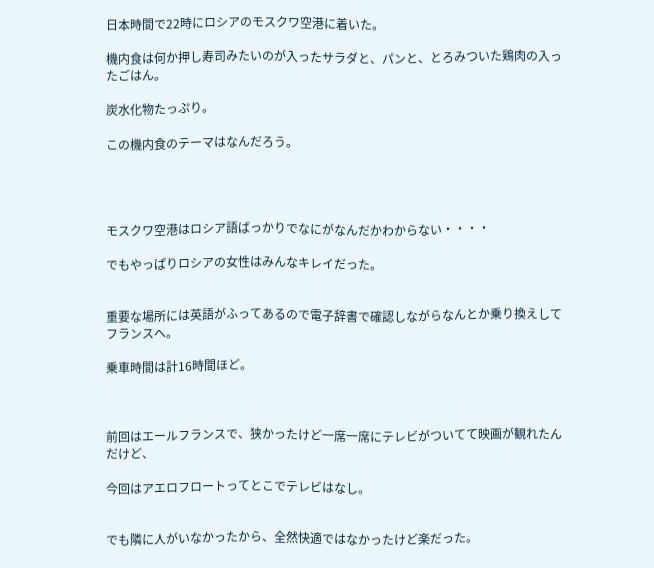日本時間で22時にロシアのモスクワ空港に着いた。

機内食は何か押し寿司みたいのが入ったサラダと、パンと、とろみついた鶏肉の入ったごはん。

炭水化物たっぷり。

この機内食のテーマはなんだろう。




モスクワ空港はロシア語ばっかりでなにがなんだかわからない・・・・

でもやっぱりロシアの女性はみんなキレイだった。


重要な場所には英語がふってあるので電子辞書で確認しながらなんとか乗り換えしてフランスへ。

乗車時間は計16時間ほど。



前回はエールフランスで、狭かったけど一席一席にテレビがついてて映画が観れたんだけど、

今回はアエロフロートってとこでテレビはなし。


でも隣に人がいなかったから、全然快適ではなかったけど楽だった。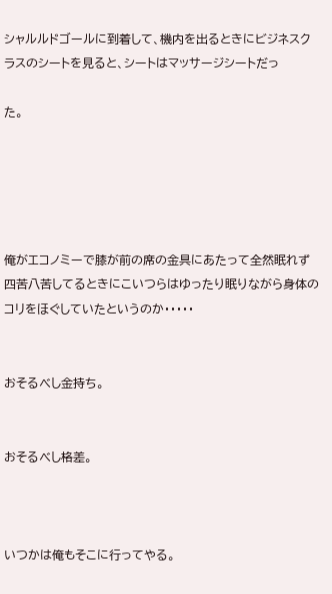シャルルドゴールに到着して、機内を出るときにビジネスクラスのシートを見ると、シートはマッサージシートだっ

た。





俺がエコノミーで膝が前の席の金具にあたって全然眠れず四苦八苦してるときにこいつらはゆったり眠りながら身体のコリをほぐしていたというのか・・・・・


おそるべし金持ち。


おそるべし格差。



いつかは俺もそこに行ってやる。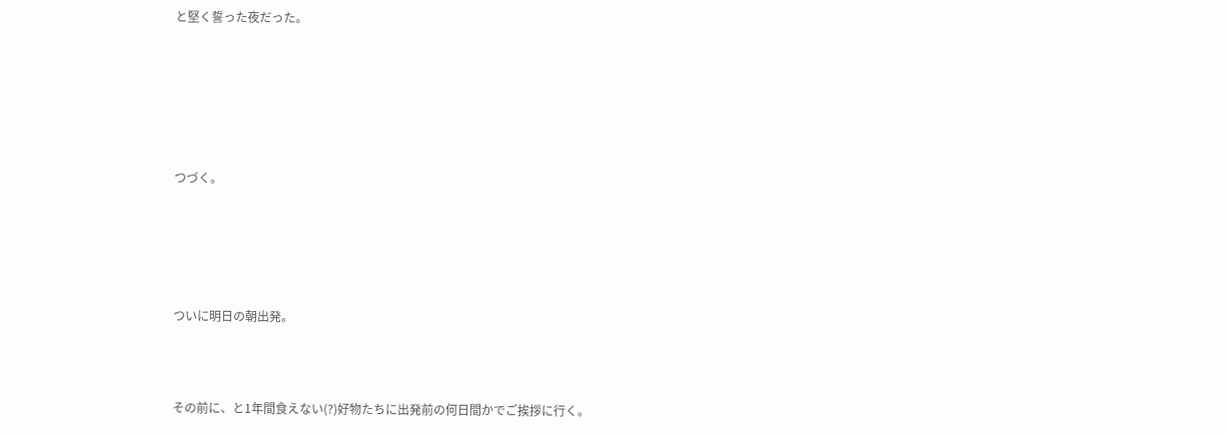と堅く誓った夜だった。






つづく。





ついに明日の朝出発。



その前に、と1年間食えない(?)好物たちに出発前の何日間かでご挨拶に行く。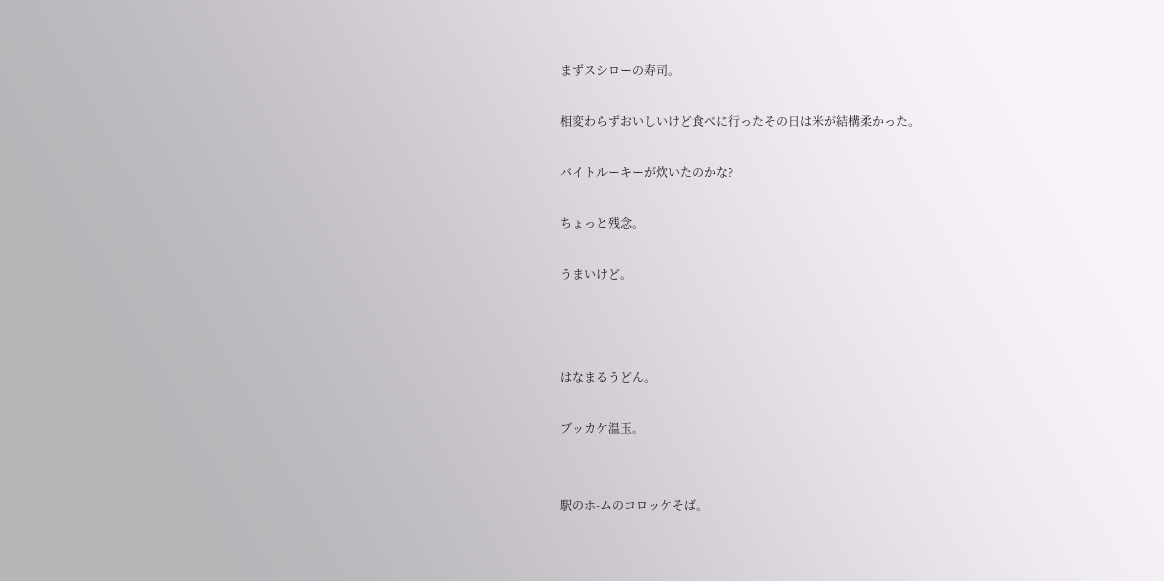まずスシローの寿司。

相変わらずおいしいけど食べに行ったその日は米が結構柔かった。

バイトルーキーが炊いたのかな?

ちょっと残念。

うまいけど。



はなまるうどん。

ブッカケ温玉。


駅のホ-ムのコロッケそば。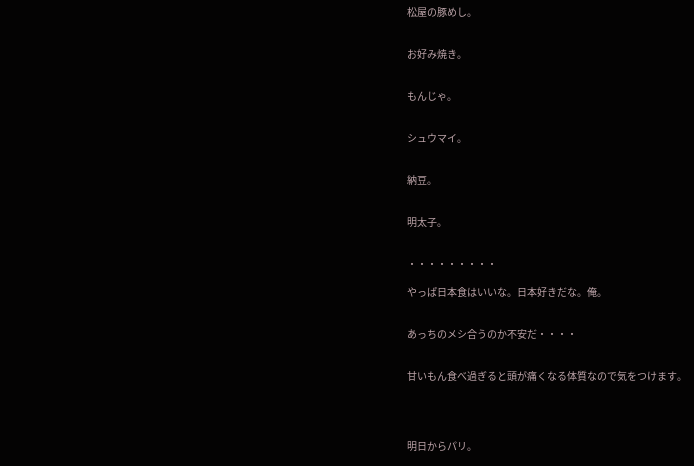松屋の豚めし。


お好み焼き。


もんじゃ。


シュウマイ。


納豆。


明太子。


・・・・・・・・・

やっぱ日本食はいいな。日本好きだな。俺。


あっちのメシ合うのか不安だ・・・・


甘いもん食べ過ぎると頭が痛くなる体質なので気をつけます。




明日からパリ。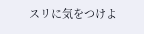スリに気をつけよ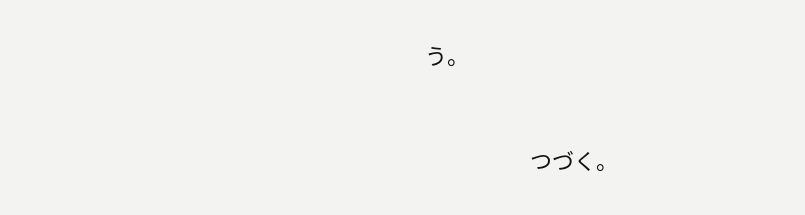う。



                     つづく。